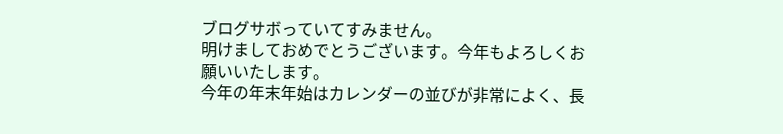ブログサボっていてすみません。
明けましておめでとうございます。今年もよろしくお願いいたします。
今年の年末年始はカレンダーの並びが非常によく、長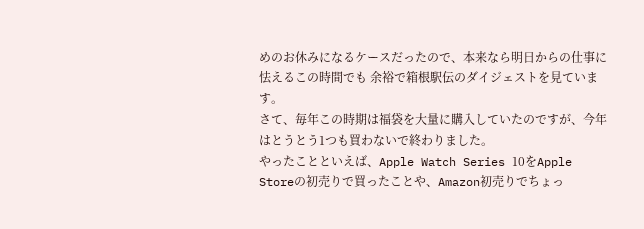めのお休みになるケースだったので、本来なら明日からの仕事に怯えるこの時間でも 余裕で箱根駅伝のダイジェストを見ています。
さて、毎年この時期は福袋を大量に購入していたのですが、今年はとうとう1つも買わないで終わりました。
やったことといえば、Apple Watch Series 10をApple Storeの初売りで買ったことや、Amazon初売りでちょっ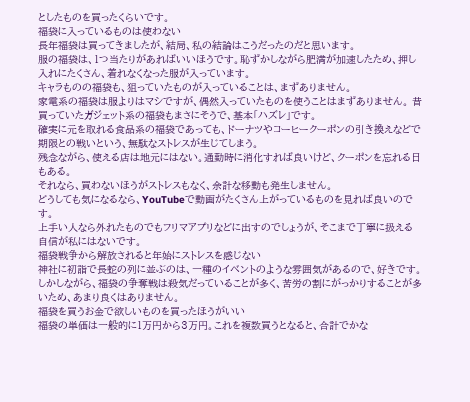としたものを買ったくらいです。
福袋に入っているものは使わない
長年福袋は買ってきましたが、結局、私の結論はこうだったのだと思います。
服の福袋は、1つ当たりがあればいいほうです。恥ずかしながら肥満が加速したため、押し入れにたくさん、着れなくなった服が入っています。
キャラものの福袋も、狙っていたものが入っていることは、まずありません。
家電系の福袋は服よりはマシですが、偶然入っていたものを使うことはまずありません。 昔買っていたガジェット系の福袋もまさにそうで、基本「ハズレ」です。
確実に元を取れる食品系の福袋であっても、ドーナツやコーヒークーポンの引き換えなどで期限との戦いという、無駄なストレスが生じてしまう。
残念ながら、使える店は地元にはない。通勤時に消化すれば良いけど、クーポンを忘れる日もある。
それなら、買わないほうがストレスもなく、余計な移動も発生しません。
どうしても気になるなら、YouTubeで動画がたくさん上がっているものを見れば良いのです。
上手い人なら外れたものでもフリマアプリなどに出すのでしょうが、そこまで丁寧に扱える自信が私にはないです。
福袋戦争から解放されると年始にストレスを感じない
神社に初詣で長蛇の列に並ぶのは、一種のイベントのような雰囲気があるので、好きです。
しかしながら、福袋の争奪戦は殺気だっていることが多く、苦労の割にがっかりすることが多いため、あまり良くはありません。
福袋を買うお金で欲しいものを買ったほうがいい
福袋の単価は一般的に1万円から3万円。これを複数買うとなると、合計でかな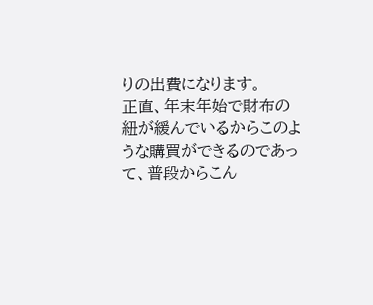りの出費になります。
正直、年末年始で財布の紐が緩んでいるからこのような購買ができるのであって、普段からこん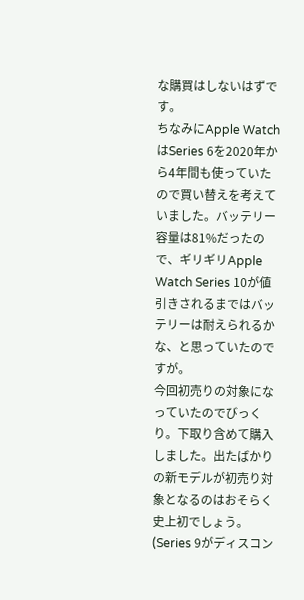な購買はしないはずです。
ちなみにApple WatchはSeries 6を2020年から4年間も使っていたので買い替えを考えていました。バッテリー容量は81%だったので、ギリギリApple Watch Series 10が値引きされるまではバッテリーは耐えられるかな、と思っていたのですが。
今回初売りの対象になっていたのでびっくり。下取り含めて購入しました。出たばかりの新モデルが初売り対象となるのはおそらく史上初でしょう。(Series 9がディスコン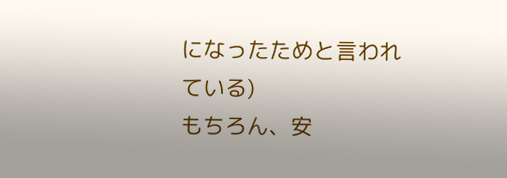になったためと言われている)
もちろん、安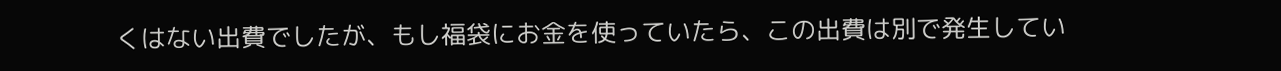くはない出費でしたが、もし福袋にお金を使っていたら、この出費は別で発生してい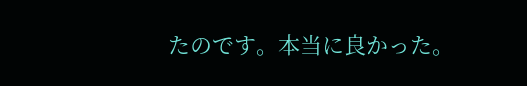たのです。本当に良かった。